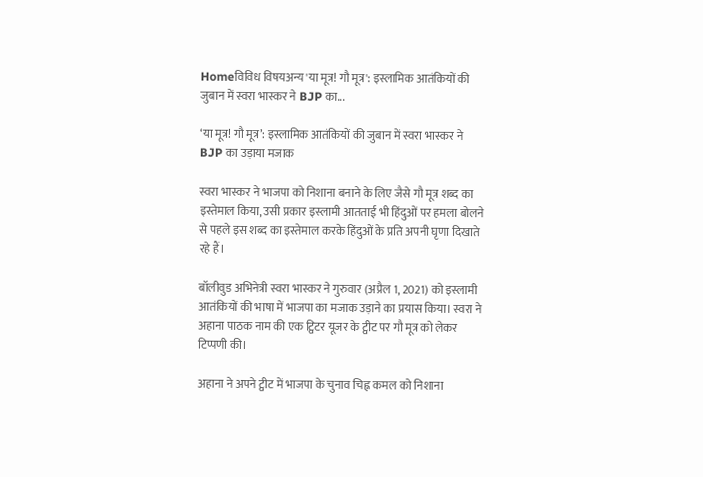Homeविविध विषयअन्य'या मूत्र! गौ मूत्र': इस्लामिक आतंकियों की जुबान में स्वरा भास्कर ने BJP का...

‘या मूत्र! गौ मूत्र’: इस्लामिक आतंकियों की जुबान में स्वरा भास्कर ने BJP का उड़ाया मजाक

स्वरा भास्कर ने भाजपा को निशाना बनाने के लिए जैसे गौ मूत्र शब्द का इस्तेमाल किया, उसी प्रकार इस्लामी आतताई भी हिंदुओं पर हमला बोलने से पहले इस शब्द का इस्तेमाल करके हिंदुओं के प्रति अपनी घृणा दिखाते रहे हैं।

बॉलीवुड अभिनेत्री स्वरा भास्कर ने गुरुवार (अप्रैल 1, 2021) को इस्लामी आतंकियों की भाषा में भाजपा का मजाक उड़ाने का प्रयास किया। स्वरा ने अहाना पाठक नाम की एक ट्विटर यूजर के ट्वीट पर गौ मूत्र को लेकर टिप्पणी की।

अहाना ने अपने ट्वीट में भाजपा के चुनाव चिह्न कमल को निशाना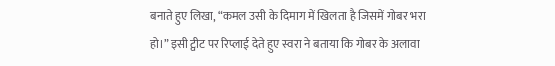बनाते हुए लिखा, “कमल उसी के दिमाग में खिलता है जिसमें गोबर भरा हो।” इसी ट्वीट पर रिप्लाई देते हुए स्वरा ने बताया कि गोबर के अलावा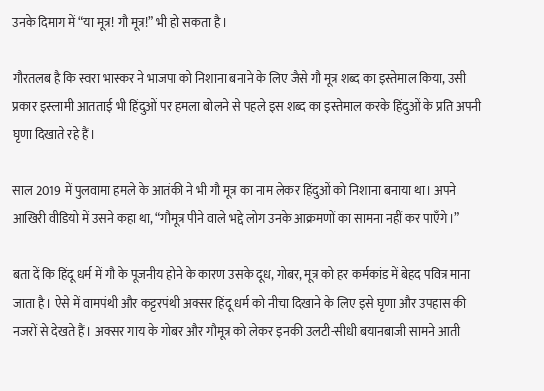उनके दिमाग में “या मूत्र! गौ मूत्र!” भी हो सकता है।

गौरतलब है कि स्वरा भास्कर ने भाजपा को निशाना बनाने के लिए जैसे गौ मूत्र शब्द का इस्तेमाल किया, उसी प्रकार इस्लामी आतताई भी हिंदुओं पर हमला बोलने से पहले इस शब्द का इस्तेमाल करके हिंदुओं के प्रति अपनी घृणा दिखाते रहे हैं।

साल 2019 में पुलवामा हमले के आतंकी ने भी गौ मूत्र का नाम लेकर हिंदुओं को निशाना बनाया था। अपने आखिरी वीडियो में उसने कहा था, “गौमूत्र पीने वाले भद्दे लोग उनके आक्रमणों का सामना नहीं कर पाएँगे।”

बता दें कि हिंदू धर्म में गौ के पूजनीय होने के कारण उसके दूध, गोबर, मूत्र को हर कर्मकांड में बेहद पवित्र माना जाता है। ऐसे में वामपंथी और कट्टरपंथी अक्सर हिंदू धर्म को नीचा दिखाने के लिए इसे घृणा और उपहास की नजरों से देखते हैं। अक्सर गाय के गोबर और गौमूत्र को लेकर इनकी उलटी-सीधी बयानबाजी सामने आती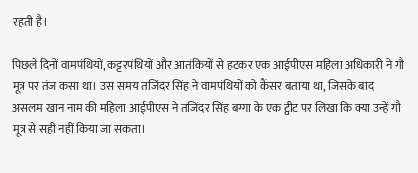रहती है।

पिछले दिनों वामपंथियों, कट्टरपंथियों और आतंकियों से हटकर एक आईपीएस महिला अधिकारी ने गौ मूत्र पर तंज कसा था। उस समय तजिंदर सिंह ने वामपंथियों को कैंसर बताया था, जिसके बाद असलम खान नाम की महिला आईपीएस ने तजिंदर सिंह बग्गा के एक ट्वीट पर लिखा कि क्या उन्हें गौ मूत्र से सही नहीं किया जा सकता।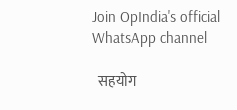Join OpIndia's official WhatsApp channel

  सहयोग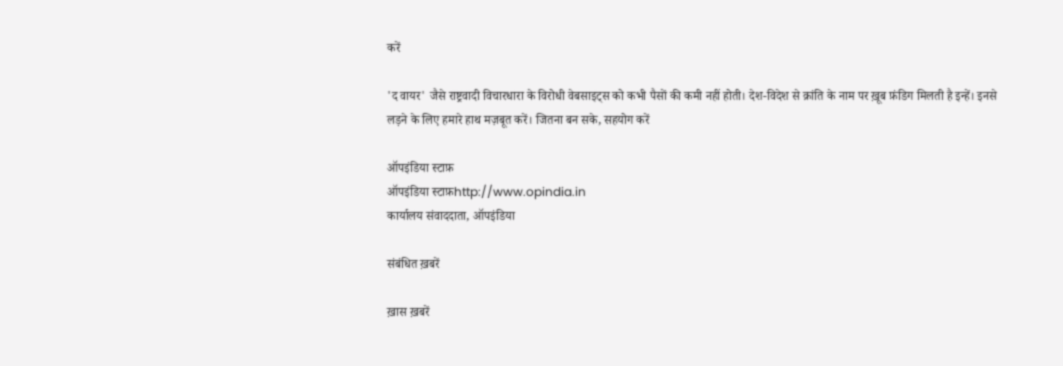करें

'द वायर' जैसे राष्ट्रवादी विचारधारा के विरोधी वेबसाइट्स को कभी पैसों की कमी नहीं होती। देश-विदेश से क्रांति के नाम पर ख़ूब फ़ंडिग मिलती है इन्हें। इनसे लड़ने के लिए हमारे हाथ मज़बूत करें। जितना बन सके, सहयोग करें

ऑपइंडिया स्टाफ़
ऑपइंडिया स्टाफ़http://www.opindia.in
कार्यालय संवाददाता, ऑपइंडिया

संबंधित ख़बरें

ख़ास ख़बरें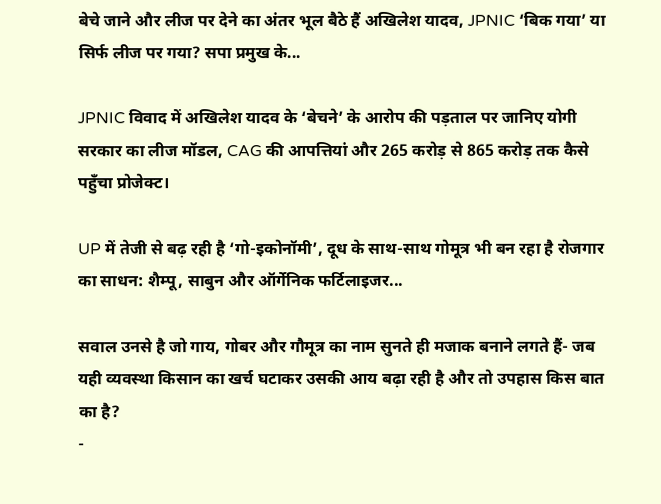बेचे जाने और लीज पर देने का अंतर भूल बैठे हैं अखिलेश यादव, JPNIC ‘बिक गया’ या सिर्फ लीज पर गया? सपा प्रमुख के...

JPNIC विवाद में अखिलेश यादव के ‘बेचने’ के आरोप की पड़ताल पर जानिए योगी सरकार का लीज मॉडल, CAG की आपत्तियां और 265 करोड़ से 865 करोड़ तक कैसे पहुँचा प्रोजेक्ट।

UP में तेजी से बढ़ रही है ‘गो-इकोनॉमी’, दूध के साथ-साथ गोमूत्र भी बन रहा है रोजगार का साधन: शैम्पू, साबुन और ऑर्गेनिक फर्टिलाइजर...

सवाल उनसे है जो गाय, गोबर और गौमूत्र का नाम सुनते ही मजाक बनाने लगते हैं- जब यही व्यवस्था किसान का खर्च घटाकर उसकी आय बढ़ा रही है और तो उपहास किस बात का है?
-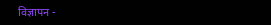विज्ञापन -